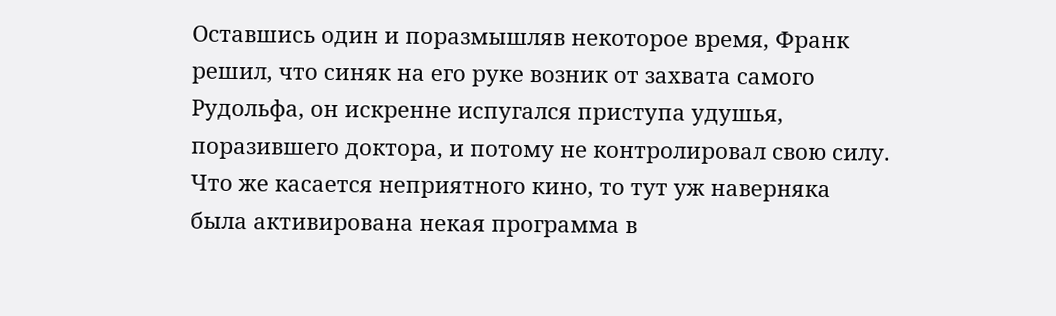Оставшись один и поразмышляв некоторое время, Франк решил, что синяк на его руке возник от захвата самого Рудольфа, он искренне испугался приступа удушья, поразившего доктора, и потому не контролировал свою силу. Что же касается неприятного кино, то тут уж наверняка была активирована некая программа в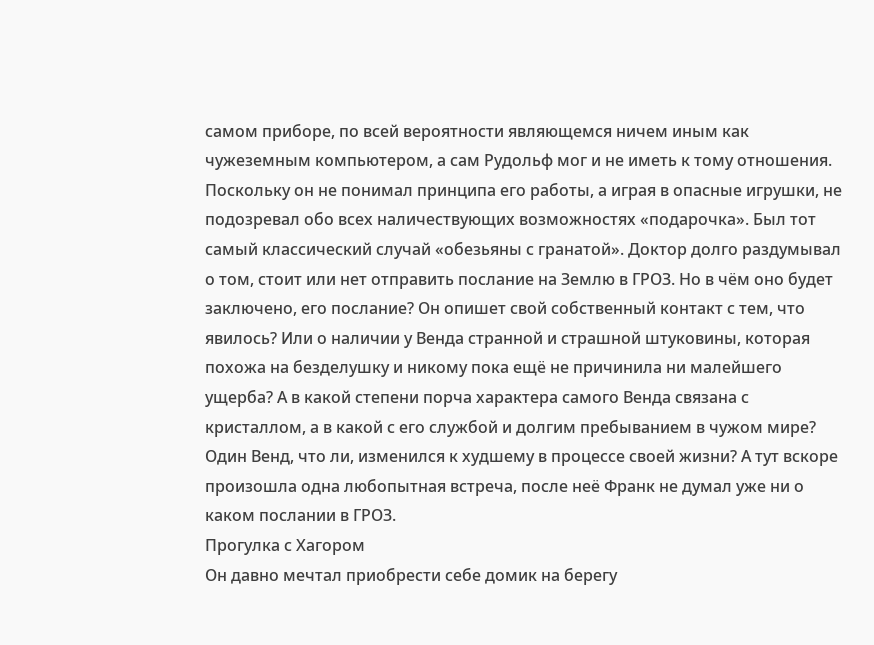самом приборе, по всей вероятности являющемся ничем иным как чужеземным компьютером, а сам Рудольф мог и не иметь к тому отношения. Поскольку он не понимал принципа его работы, а играя в опасные игрушки, не подозревал обо всех наличествующих возможностях «подарочка». Был тот самый классический случай «обезьяны с гранатой». Доктор долго раздумывал о том, стоит или нет отправить послание на Землю в ГРОЗ. Но в чём оно будет заключено, его послание? Он опишет свой собственный контакт с тем, что явилось? Или о наличии у Венда странной и страшной штуковины, которая похожа на безделушку и никому пока ещё не причинила ни малейшего ущерба? А в какой степени порча характера самого Венда связана с кристаллом, а в какой с его службой и долгим пребыванием в чужом мире? Один Венд, что ли, изменился к худшему в процессе своей жизни? А тут вскоре произошла одна любопытная встреча, после неё Франк не думал уже ни о каком послании в ГРОЗ.
Прогулка с Хагором
Он давно мечтал приобрести себе домик на берегу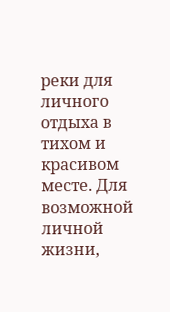реки для личного отдыха в тихом и красивом месте. Для возможной личной жизни,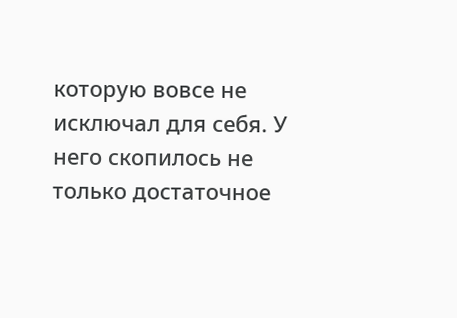которую вовсе не исключал для себя. У него скопилось не только достаточное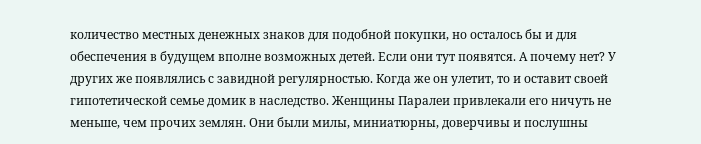количество местных денежных знаков для подобной покупки, но осталось бы и для обеспечения в будущем вполне возможных детей. Если они тут появятся. А почему нет? У других же появлялись с завидной регулярностью. Когда же он улетит, то и оставит своей гипотетической семье домик в наследство. Женщины Паралеи привлекали его ничуть не меньше, чем прочих землян. Они были милы, миниатюрны, доверчивы и послушны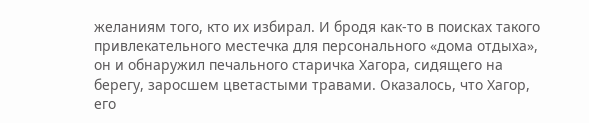желаниям того, кто их избирал. И бродя как-то в поисках такого привлекательного местечка для персонального «дома отдыха», он и обнаружил печального старичка Хагора, сидящего на берегу, заросшем цветастыми травами. Оказалось, что Хагор, его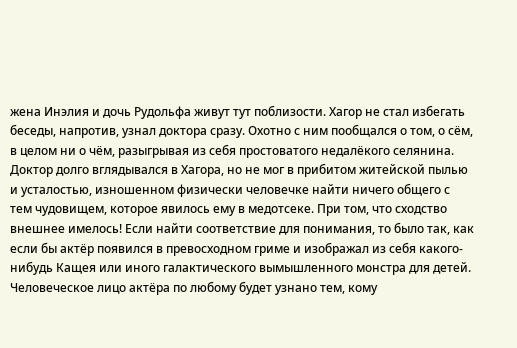жена Инэлия и дочь Рудольфа живут тут поблизости. Хагор не стал избегать беседы, напротив, узнал доктора сразу. Охотно с ним пообщался о том, о сём, в целом ни о чём, разыгрывая из себя простоватого недалёкого селянина. Доктор долго вглядывался в Хагора, но не мог в прибитом житейской пылью и усталостью, изношенном физически человечке найти ничего общего с тем чудовищем, которое явилось ему в медотсеке. При том, что сходство внешнее имелось! Если найти соответствие для понимания, то было так, как если бы актёр появился в превосходном гриме и изображал из себя какого-нибудь Кащея или иного галактического вымышленного монстра для детей. Человеческое лицо актёра по любому будет узнано тем, кому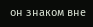он знаком вне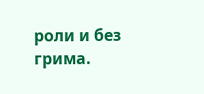роли и без грима.